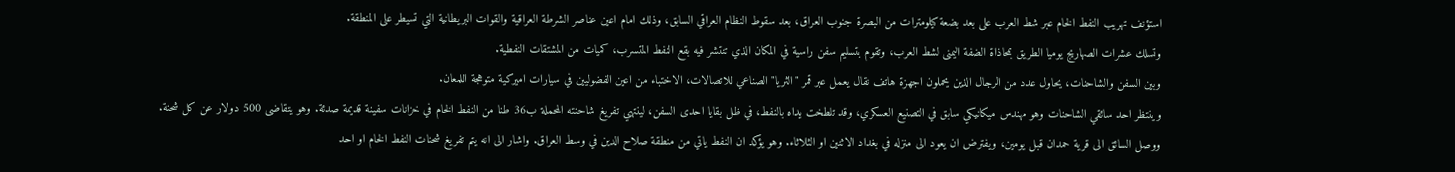استؤنف تهريب النفط الخام عبر شط العرب على بعد بضعة كيلومترات من البصرة جنوب العراق، بعد سقوط النظام العراقي السابق، وذلك امام اعين عناصر الشرطة العراقية والقوات البريطانية التي تسيطر على المنطقة.
وتسلك عشرات الصهاريج يوميا الطريق بمحاذاة الضفة اليمنى لشط العرب، وتقوم بتسليم سفن راسية في المكان الذي تنتشر فيه بقع النفط المتسرب، كميات من المشتقات النفطية.
وبين السفن والشاحنات، يحاول عدد من الرجال الذين يحملون اجهزة هاتف نقال يعمل عبر قمر "الثريا" الصناعي للاتصالات، الاختباء من اعين الفضوليين في سيارات اميركية متوهجة اللمعان.
وينتظر احد سائقي الشاحنات وهو مهندس ميكانيكي سابق في التصنيع العسكري، وقد تلطخت يداه بالنفط، في ظل بقايا احدى السفن، لينتهي تفريغ شاحنته المحملة ب36 طنا من النفط الخام في خزانات سفينة قديمة صدئة. وهو يتقاضى 500 دولار عن كل شحنة.
ووصل السائق الى قرية حمدان قبل يومين، ويفترض ان يعود الى منزله في بغداد الاثنين او الثلاثاء. وهو يؤكد ان النفط ياتي من منطقة صلاح الدين في وسط العراق. واشار الى انه يتم تفريغ شحنات النفط الخام او احد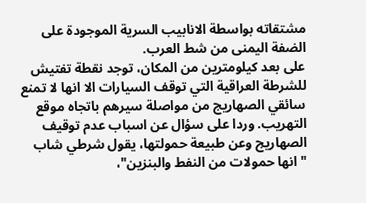مشتقاته بواسطة الانابيب السرية الموجودة على الضفة اليمنى من شط العرب.
على بعد كيلومترين من المكان، توجد نقطة تفتيش للشرطة العراقية التي توقف السيارات الا انها لا تمنع سائقي الصهاريج من مواصلة سيرهم باتجاه موقع التهريب. وردا على سؤال عن اسباب عدم توقيف الصهاريج وعن طبيعة حمولتها، يقول شرطي شاب "انها حمولات من النفط والبنزين"،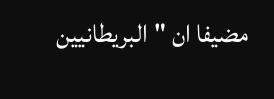مضيفا ان "البريطانيين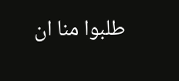طلبوا منا ان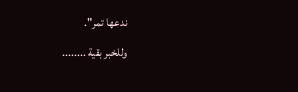ندعها تمر".
وللخبر بقية ........